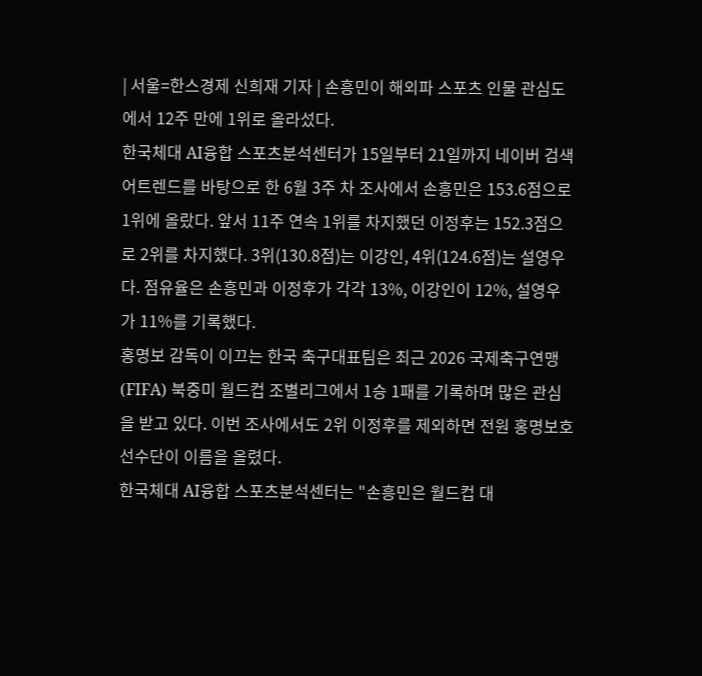| 서울=한스경제 신희재 기자 | 손흥민이 해외파 스포츠 인물 관심도에서 12주 만에 1위로 올라섰다.
한국체대 AI융합 스포츠분석센터가 15일부터 21일까지 네이버 검색어트렌드를 바탕으로 한 6월 3주 차 조사에서 손흥민은 153.6점으로 1위에 올랐다. 앞서 11주 연속 1위를 차지했던 이정후는 152.3점으로 2위를 차지했다. 3위(130.8점)는 이강인, 4위(124.6점)는 설영우다. 점유율은 손흥민과 이정후가 각각 13%, 이강인이 12%, 설영우가 11%를 기록했다.
홍명보 감독이 이끄는 한국 축구대표팀은 최근 2026 국제축구연맹(FIFA) 북중미 월드컵 조별리그에서 1승 1패를 기록하며 많은 관심을 받고 있다. 이번 조사에서도 2위 이정후를 제외하면 전원 홍명보호 선수단이 이름을 올렸다.
한국체대 AI융합 스포츠분석센터는 "손흥민은 월드컵 대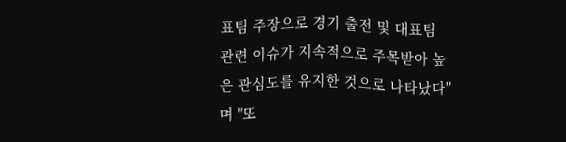표팀 주장으로 경기 출전 및 대표팀 관련 이슈가 지속적으로 주목받아 높은 관심도를 유지한 것으로 나타났다"며 "또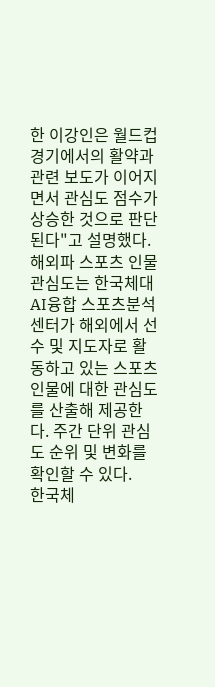한 이강인은 월드컵 경기에서의 활약과 관련 보도가 이어지면서 관심도 점수가 상승한 것으로 판단된다"고 설명했다.
해외파 스포츠 인물 관심도는 한국체대 AI융합 스포츠분석센터가 해외에서 선수 및 지도자로 활동하고 있는 스포츠 인물에 대한 관심도를 산출해 제공한다. 주간 단위 관심도 순위 및 변화를 확인할 수 있다.
한국체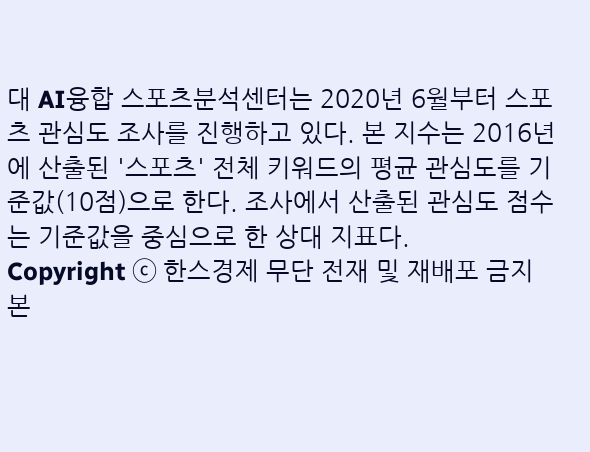대 AI융합 스포츠분석센터는 2020년 6월부터 스포츠 관심도 조사를 진행하고 있다. 본 지수는 2016년에 산출된 '스포츠' 전체 키워드의 평균 관심도를 기준값(10점)으로 한다. 조사에서 산출된 관심도 점수는 기준값을 중심으로 한 상대 지표다.
Copyright ⓒ 한스경제 무단 전재 및 재배포 금지
본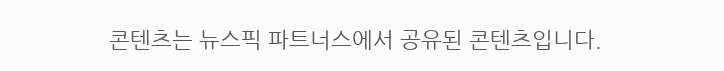콘텐츠는 뉴스픽 파트너스에서 공유된 콘텐츠입니다.